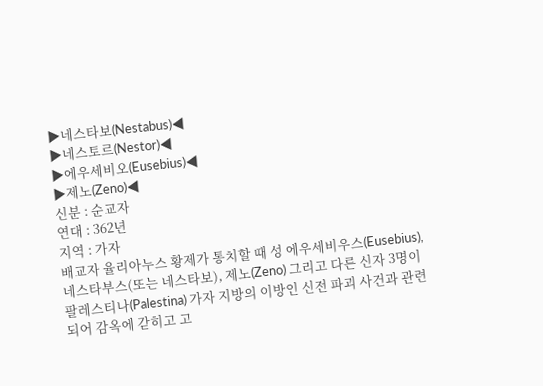▶네스타보(Nestabus)◀
▶네스토르(Nestor)◀
▶에우세비오(Eusebius)◀
▶제노(Zeno)◀
신분 : 순교자
연대 : 362년
지역 : 가자
배교자 율리아누스 황제가 통치할 때 성 에우세비우스(Eusebius), 네스타부스(또는 네스타보), 제노(Zeno) 그리고 다른 신자 3명이 팔레스티나(Palestina) 가자 지방의 이방인 신전 파괴 사건과 관련되어 감옥에 갇히고 고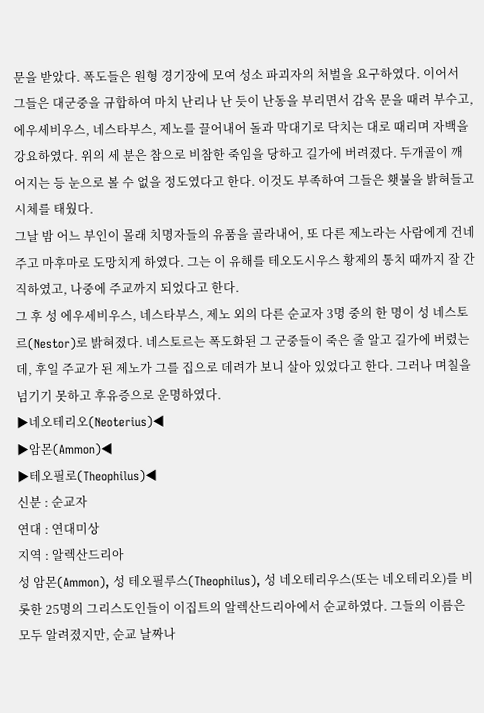문을 받았다. 폭도들은 원형 경기장에 모여 성소 파괴자의 처벌을 요구하였다. 이어서 그들은 대군중을 규합하여 마치 난리나 난 듯이 난동을 부리면서 감옥 문을 때려 부수고, 에우세비우스, 네스타부스, 제노를 끌어내어 돌과 막대기로 닥치는 대로 때리며 자백을 강요하였다. 위의 세 분은 참으로 비참한 죽임을 당하고 길가에 버려졌다. 두개골이 깨어지는 등 눈으로 볼 수 없을 정도였다고 한다. 이것도 부족하여 그들은 횃불을 밝혀들고 시체를 태웠다.
그날 밤 어느 부인이 몰래 치명자들의 유품을 골라내어, 또 다른 제노라는 사람에게 건네주고 마후마로 도망치게 하였다. 그는 이 유해를 테오도시우스 황제의 통치 때까지 잘 간직하였고, 나중에 주교까지 되었다고 한다.
그 후 성 에우세비우스, 네스타부스, 제노 외의 다른 순교자 3명 중의 한 명이 성 네스토르(Nestor)로 밝혀졌다. 네스토르는 폭도화된 그 군중들이 죽은 줄 알고 길가에 버렸는데, 후일 주교가 된 제노가 그를 집으로 데려가 보니 살아 있었다고 한다. 그러나 며칠을 넘기기 못하고 후유증으로 운명하였다.
▶네오테리오(Neoterius)◀
▶암몬(Ammon)◀
▶테오필로(Theophilus)◀
신분 : 순교자
연대 : 연대미상
지역 : 알렉산드리아
성 암몬(Ammon), 성 테오필루스(Theophilus), 성 네오테리우스(또는 네오테리오)를 비롯한 25명의 그리스도인들이 이집트의 알렉산드리아에서 순교하였다. 그들의 이름은 모두 알려졌지만, 순교 날짜나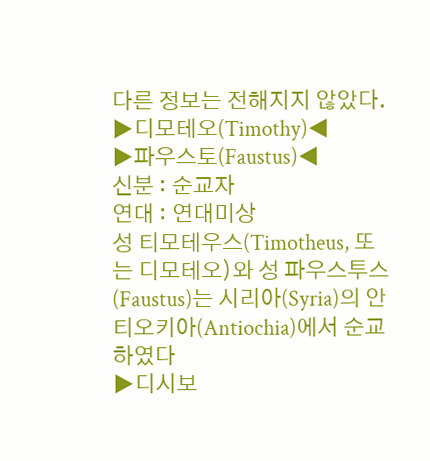다른 정보는 전해지지 않았다.
▶디모테오(Timothy)◀
▶파우스토(Faustus)◀
신분 : 순교자
연대 : 연대미상
성 티모테우스(Timotheus, 또는 디모테오)와 성 파우스투스(Faustus)는 시리아(Syria)의 안티오키아(Antiochia)에서 순교하였다
▶디시보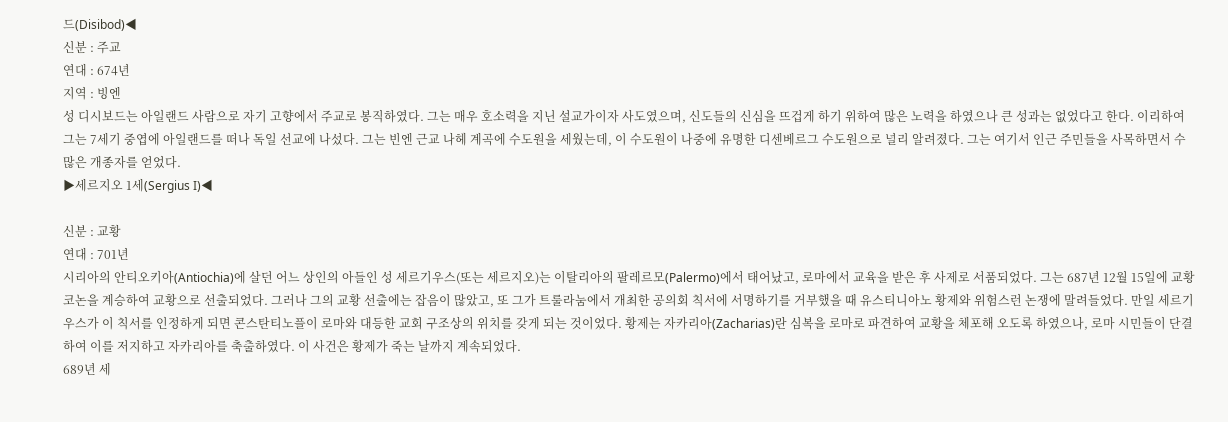드(Disibod)◀
신분 : 주교
연대 : 674년
지역 : 빙엔
성 디시보드는 아일랜드 사람으로 자기 고향에서 주교로 봉직하였다. 그는 매우 호소력을 지닌 설교가이자 사도였으며, 신도들의 신심을 뜨겁게 하기 위하여 많은 노력을 하였으나 큰 성과는 없었다고 한다. 이리하여 그는 7세기 중엽에 아일랜드를 떠나 독일 선교에 나섰다. 그는 빈엔 근교 나헤 계곡에 수도원을 세웠는데, 이 수도원이 나중에 유명한 디센베르그 수도원으로 널리 알려졌다. 그는 여기서 인근 주민들을 사목하면서 수많은 개종자를 얻었다.
▶세르지오 1세(Sergius I)◀

신분 : 교황
연대 : 701년
시리아의 안티오키아(Antiochia)에 살던 어느 상인의 아들인 성 세르기우스(또는 세르지오)는 이탈리아의 팔레르모(Palermo)에서 태어났고, 로마에서 교육을 받은 후 사제로 서품되었다. 그는 687년 12월 15일에 교황 코논을 계승하여 교황으로 선출되었다. 그러나 그의 교황 선출에는 잡음이 많았고, 또 그가 트룰라눔에서 개최한 공의회 칙서에 서명하기를 거부했을 때 유스티니아노 황제와 위험스런 논쟁에 말려들었다. 만일 세르기우스가 이 칙서를 인정하게 되면 콘스탄티노플이 로마와 대등한 교회 구조상의 위치를 갖게 되는 것이었다. 황제는 자카리아(Zacharias)란 심복을 로마로 파견하여 교황을 체포해 오도록 하였으나, 로마 시민들이 단결하여 이를 저지하고 자카리아를 축출하였다. 이 사건은 황제가 죽는 날까지 계속되었다.
689년 세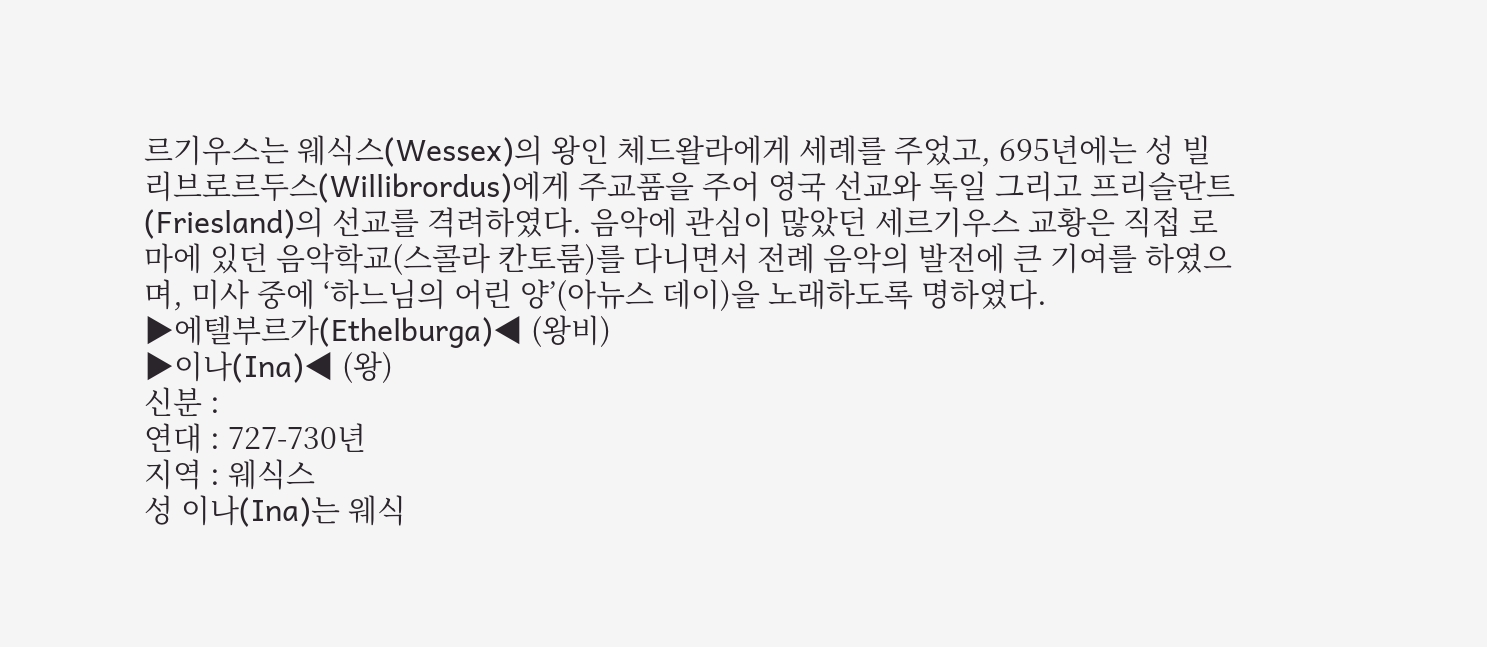르기우스는 웨식스(Wessex)의 왕인 체드왈라에게 세례를 주었고, 695년에는 성 빌리브로르두스(Willibrordus)에게 주교품을 주어 영국 선교와 독일 그리고 프리슬란트(Friesland)의 선교를 격려하였다. 음악에 관심이 많았던 세르기우스 교황은 직접 로마에 있던 음악학교(스콜라 칸토룸)를 다니면서 전례 음악의 발전에 큰 기여를 하였으며, 미사 중에 ‘하느님의 어린 양’(아뉴스 데이)을 노래하도록 명하였다.
▶에텔부르가(Ethelburga)◀ (왕비)
▶이나(Ina)◀ (왕)
신분 :
연대 : 727-730년
지역 : 웨식스
성 이나(Ina)는 웨식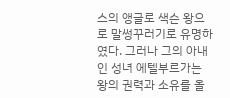스의 앵글로 색슨 왕으로 말썽꾸러기로 유명하였다. 그러나 그의 아내인 성녀 에텔부르가는 왕의 권력과 소유를 올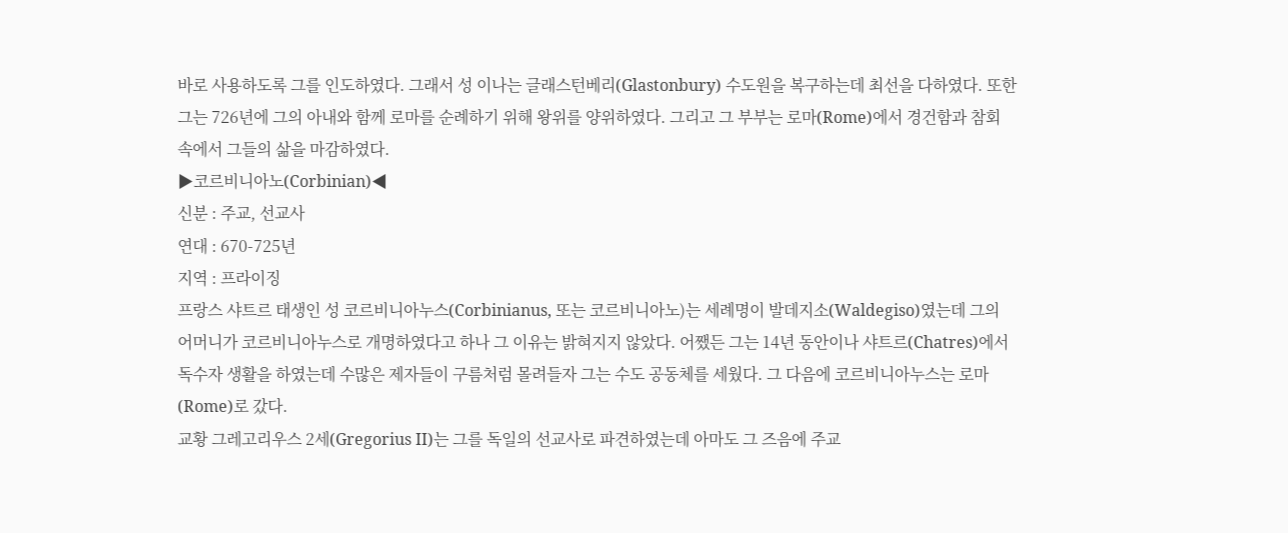바로 사용하도록 그를 인도하였다. 그래서 성 이나는 글래스턴베리(Glastonbury) 수도원을 복구하는데 최선을 다하였다. 또한 그는 726년에 그의 아내와 함께 로마를 순례하기 위해 왕위를 양위하였다. 그리고 그 부부는 로마(Rome)에서 경건함과 참회 속에서 그들의 삶을 마감하였다.
▶코르비니아노(Corbinian)◀
신분 : 주교, 선교사
연대 : 670-725년
지역 : 프라이징
프랑스 샤트르 태생인 성 코르비니아누스(Corbinianus, 또는 코르비니아노)는 세례명이 발데지소(Waldegiso)였는데 그의 어머니가 코르비니아누스로 개명하였다고 하나 그 이유는 밝혀지지 않았다. 어쨌든 그는 14년 동안이나 샤트르(Chatres)에서 독수자 생활을 하였는데 수많은 제자들이 구름처럼 몰려들자 그는 수도 공동체를 세웠다. 그 다음에 코르비니아누스는 로마(Rome)로 갔다.
교황 그레고리우스 2세(Gregorius II)는 그를 독일의 선교사로 파견하였는데 아마도 그 즈음에 주교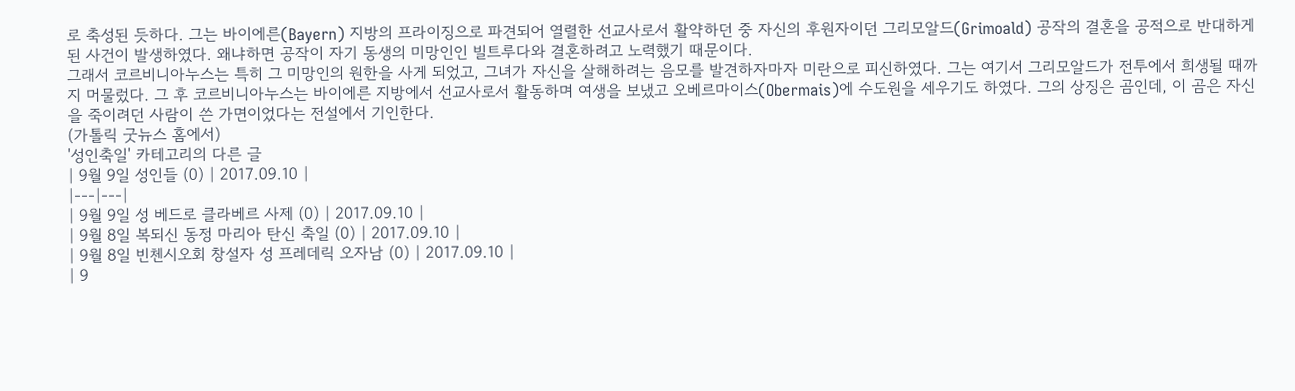로 축성된 듯하다. 그는 바이에른(Bayern) 지방의 프라이징으로 파견되어 열렬한 선교사로서 활약하던 중 자신의 후원자이던 그리모알드(Grimoald) 공작의 결혼을 공적으로 반대하게 된 사건이 발생하였다. 왜냐하면 공작이 자기 동생의 미망인인 빌트루다와 결혼하려고 노력했기 때문이다.
그래서 코르비니아누스는 특히 그 미망인의 원한을 사게 되었고, 그녀가 자신을 살해하려는 음모를 발견하자마자 미란으로 피신하였다. 그는 여기서 그리모알드가 전투에서 희생될 때까지 머물렀다. 그 후 코르비니아누스는 바이에른 지방에서 선교사로서 활동하며 여생을 보냈고 오베르마이스(Obermais)에 수도원을 세우기도 하였다. 그의 상징은 곰인데, 이 곰은 자신을 죽이려던 사람이 쓴 가면이었다는 전설에서 기인한다.
(가톨릭 굿뉴스 홈에서)
'성인축일' 카테고리의 다른 글
| 9월 9일 성인들 (0) | 2017.09.10 |
|---|---|
| 9월 9일 성 베드로 클라베르 사제 (0) | 2017.09.10 |
| 9월 8일 복되신 동정 마리아 탄신 축일 (0) | 2017.09.10 |
| 9월 8일 빈첸시오회 창설자 성 프레데릭 오자남 (0) | 2017.09.10 |
| 9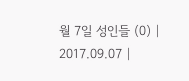월 7일 성인들 (0) | 2017.09.07 |